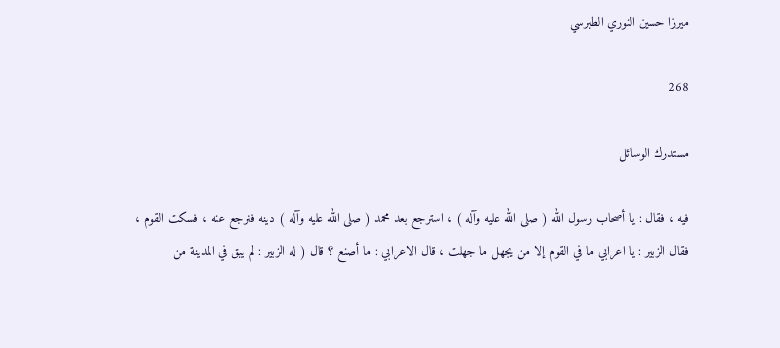ميرزا حسين النوري الطبرسي

268

مستدرك الوسائل

فيه ، فقال : يا أصحاب رسول الله ( صلى الله عليه وآله ) ، استرجع بعد محمد ( صلى الله عليه وآله ) دينه فنرجع عنه ، فسكت القوم ، فقال الزبير : يا اعرابي ما في القوم إلا من يجهل ما جهلت ، قال الاعرابي : ما أصنع ؟ قال ( له الزبير : لم يبق في المدينة من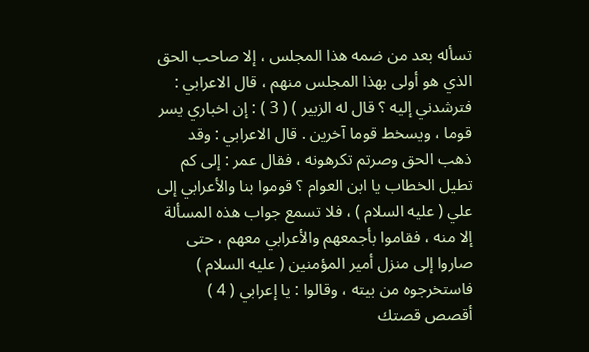تسأله بعد من ضمه هذا المجلس ، إلا صاحب الحق الذي هو أولى بهذا المجلس منهم ، قال الاعرابي : فترشدني إليه ؟ قال له الزبير ) ( 3 ) : إن اخباري يسر قوما ، ويسخط قوما آخرين . قال الاعرابي : وقد ذهب الحق وصرتم تكرهونه ، فقال عمر : إلى كم تطيل الخطاب يا ابن العوام ؟ قوموا بنا والأعرابي إلى علي ( عليه السلام ) ، فلا تسمع جواب هذه المسألة إلا منه ، فقاموا بأجمعهم والأعرابي معهم ، حتى صاروا إلى منزل أمير المؤمنين ( عليه السلام ) فاستخرجوه من بيته ، وقالوا : يا إعرابي ( 4 ) أقصص قصتك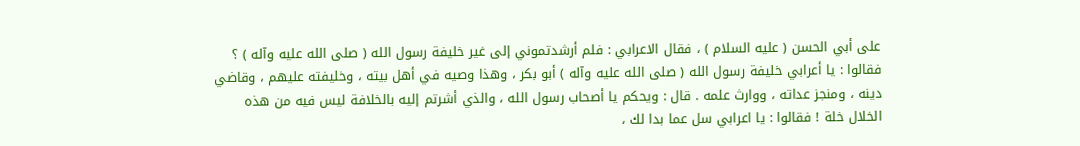على أبي الحسن ( عليه السلام ) ، فقال الاعرابي : فلم أرشدتموني إلى غير خليفة رسول الله ( صلى الله عليه وآله ) ؟ فقالوا : يا أعرابي خليفة رسول الله ( صلى الله عليه وآله ) أبو بكر ، وهذا وصيه في أهل بيته ، وخليفته عليهم ، وقاضي دينه ، ومنجز عداته ، ووارث علمه . قال : ويحكم يا أصحاب رسول الله ، والذي أشرتم إليه بالخلافة ليس فيه من هذه الخلال خلة ! فقالوا : يا اعرابي سل عما بدا لك ،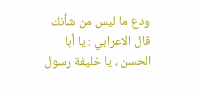ودع ما ليس من شأنك قال الاعرابي : يا أبا الحسن ، يا خليفة رسول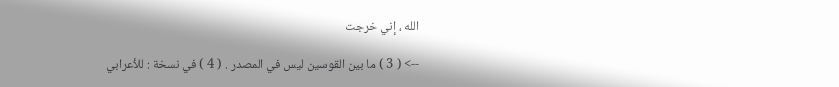الله ، إني خرجت

--> ( 3 ) ما بين القوسين ليس في المصدر . ( 4 ) في نسخة : للأعرابي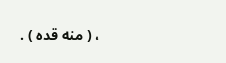، ( منه قده ) .